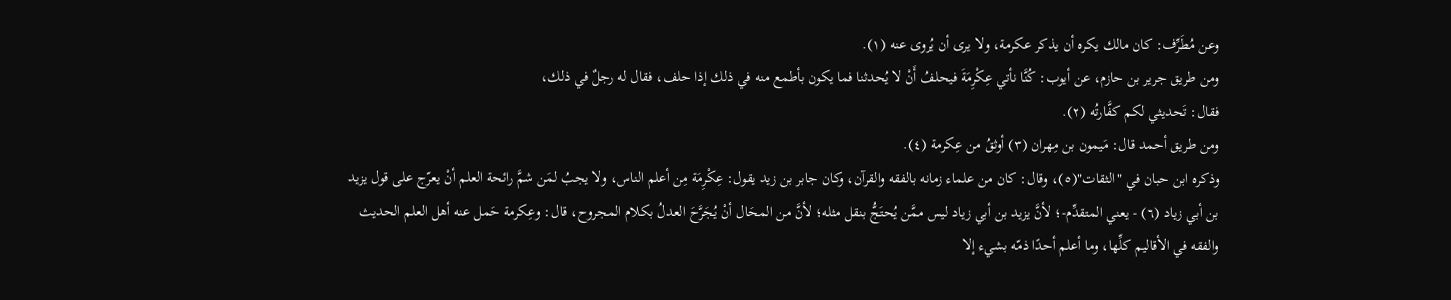وعن مُطَرِّف: كان مالك يكره أن يذكر عكرمة، ولا يرى أن يُروى عنه (١).
ومن طريق جرير بن حازم، عن أيوب: كُنَّا نأتي عِكْرِمَةَ فيحلفُ أَنْ لا يُحدثنا فما يكون بأطمع منه في ذلك إذا حلف، فقال له رجلٌ في ذلك،
فقال: تَحديثي لكم كفَّارتُه (٢).
ومن طريق أحمد قال: مَيمون بن مِهران (٣) أوثقُ من عِكرمة (٤).
وذكره ابن حبان في "الثقات"(٥)، وقال: كان من علماء زمانه بالفقه والقرآن، وكان جابر بن زيد يقول: عِكْرِمَة مِن أعلم الناس، ولا يجبُ لمَن شمَّ رائحة العلم أنْ يعرّج على قول يزيد بن أبي زياد (٦) - يعني المتقدِّم-؛ لأنَّ يزيد بن أبي زياد ليس ممَّن يُحتَجُّ بنقل مثله؛ لأنَّ من المحَال أنْ يُجَرَّحَ العدلُ بكلام المجروح، قال: وعِكرمة حَمل عنه أهل العلم الحديث والفقه في الأقاليم كلِّها، وما أعلم أحدًا ذمّه بشيء إلا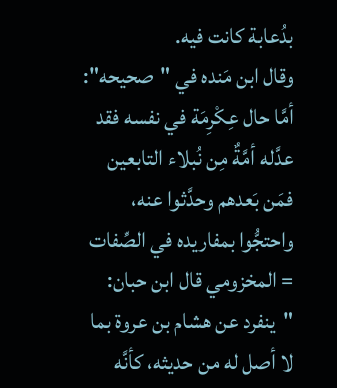بدُعابة كانت فيه.
وقال ابن مَنده في "صحيحه": أمَّا حال عِكْرِمَة في نفسه فقد عدَّله أمَّةٌ مِن نُبلاء التابعين فمَن بَعدهم وحدَّثوا عنه، واحتجُّوا بمفاريده في الصِّفات
= المخزومي قال ابن حبان: "ينفرد عن هشام بن عروة بما لا أصل له من حديثه، كأنَّه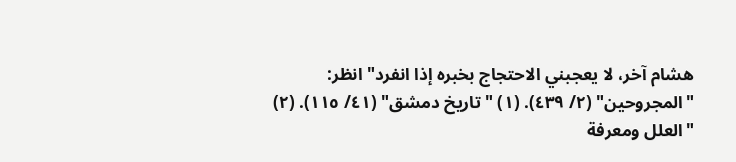هشام آخر، لا يعجبني الاحتجاج بخبره إذا انفرد" انظر: "المجروحين" (٢/ ٤٣٩). (١) "تاريخ دمشق" (٤١/ ١١٥). (٢) "العلل ومعرفة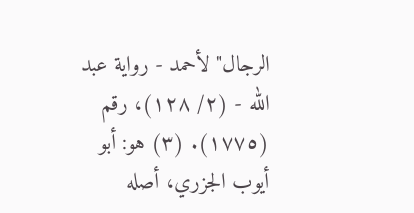الرجال" لأحمد - رواية عبد الله - (٢/ ١٢٨)، رقم (١٧٧٥). (٣) هو: أبو أيوب الجزري، أصله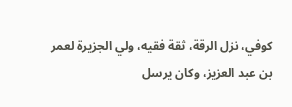كوفي، نزل الرقة، ثقة فقيه، ولي الجزيرة لعمر بن عبد العزيز، وكان يرسل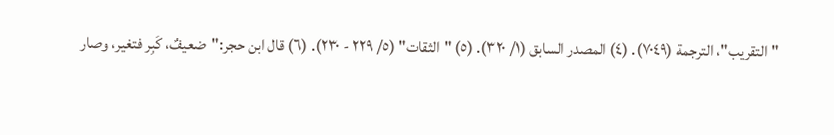"التقريب"، الترجمة (٧٠٤٩). (٤) المصدر السابق (١/ ٣٢٠). (٥) "الثقات" (٥/ ٢٢٩ - ٢٣٠). (٦) قال ابن حجر:"ضعيفٌ، كَبِر فتغير، وصار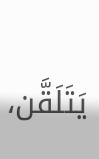يَتَلَقَّن،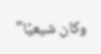وكان شيعيًا"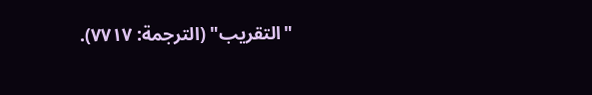"التقريب" (الترجمة: ٧٧١٧).